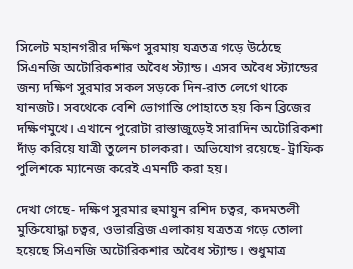সিলেট মহানগরীর দক্ষিণ সুরমায় যত্রতত্র গড়ে উঠেছে সিএনজি অটোরিকশার অবৈধ স্ট্যান্ড। এসব অবৈধ স্ট্যান্ডের জন্য দক্ষিণ সুরমার সকল সড়কে দিন-রাত লেগে থাকে যানজট। সবথেকে বেশি ভোগান্তি পোহাতে হয় কিন ব্রিজের দক্ষিণমুখে। এখানে পুরোটা রাস্তাজুড়েই সারাদিন অটোরিকশা দাঁড় করিয়ে যাত্রী তুলেন চালকরা। অভিযোগ রয়েছে- ট্রাফিক পুলিশকে ম্যানেজ করেই এমনটি করা হয়।

দেখা গেছে- দক্ষিণ সুরমার হুমায়ুন রশিদ চত্বর, কদমতলী মুক্তিযোদ্ধা চত্বর, ওভারব্রিজ এলাকায় যত্রতত্র গড়ে তোলা হয়েছে সিএনজি অটোরিকশার অবৈধ স্ট্যান্ড। শুধুমাত্র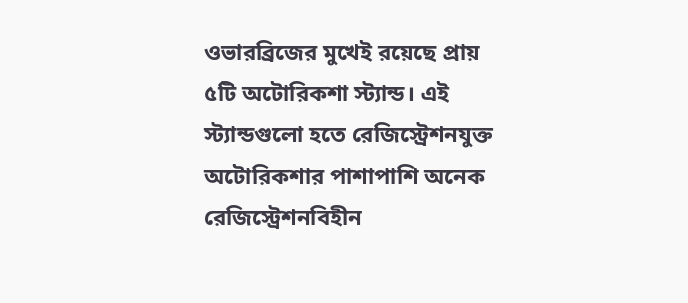ওভারব্রিজের মুখেই রয়েছে প্রায় ৫টি অটোরিকশা স্ট্যান্ড। এই স্ট্যান্ডগুলো হতে রেজিস্ট্রেশনযুক্ত অটোরিকশার পাশাপাশি অনেক রেজিস্ট্রেশনবিহীন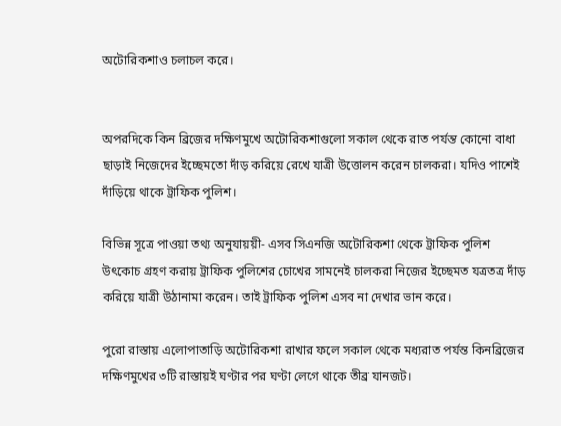অটোরিকশাও চলাচল করে।


অপরদিকে কিন ব্রিজের দক্ষিণমুখে অটোরিকশাগুলো সকাল থেকে রাত পর্যন্ত কোনো বাধা ছাড়াই নিজেদের ইচ্ছেমতো দাঁড় করিয়ে রেখে যাত্রী উত্তোলন করেন চালকরা। যদিও পাশেই দাঁড়িয়ে থাকে ট্রাফিক পুলিশ।

বিভিন্ন সূত্রে পাওয়া তথ্য অনুযায়য়ী- এসব সিএনজি অটোরিকশা থেকে ট্রাফিক পুলিশ উৎকোচ গ্রহণ করায় ট্রাফিক পুলিশের চোখের সামনেই চালকরা নিজের ইচ্ছেমত যত্রতত্র দাঁড় করিয়ে যাত্রী উঠানামা করেন। তাই ট্রাফিক পুলিশ এসব না দেখার ভান করে।

পুরো রাস্তায় এলোপাতাড়ি অটোরিকশা রাখার ফলে সকাল থেকে মধ্যরাত পর্যন্ত কিনব্রিজের দক্ষিণমুখের ৩টি রাস্তায়ই ঘণ্টার পর ঘণ্টা লেগে থাকে তীব্র যানজট।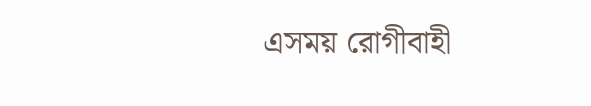এসময় রোগীবাহী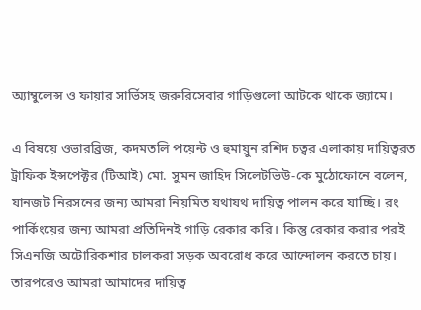অ্যাম্বুলেন্স ও ফায়ার সার্ভিসহ জরুরিসেবার গাড়িগুলো আটকে থাকে জ্যামে।

এ বিষয়ে ওভারব্রিজ, কদমতলি পয়েন্ট ও হুমায়ুন রশিদ চত্বর এলাকায় দায়িত্বরত ট্রাফিক ইন্সপেক্টর (টিআই) মো. সুমন জাহিদ সিলেটভিউ-কে মুঠোফোনে বলেন, যানজট নিরসনের জন্য আমরা নিয়মিত যথাযথ দায়িত্ব পালন করে যাচ্ছি। রং পার্কিংয়ের জন্য আমরা প্রতিদিনই গাড়ি রেকার করি। কিন্তু রেকার করার পরই সিএনজি অটোরিকশার চালকরা সড়ক অবরোধ করে আন্দোলন করতে চায়। তারপরেও আমরা আমাদের দায়িত্ব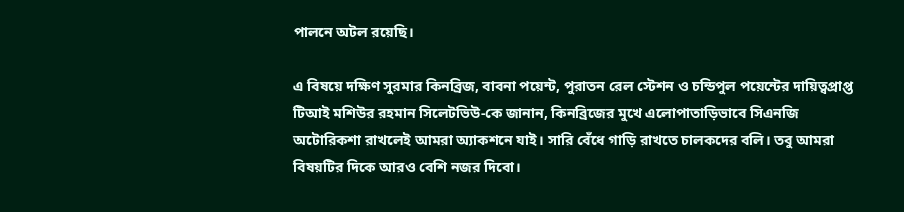পালনে অটল রয়েছি।

এ বিষয়ে দক্ষিণ সুরমার কিনব্রিজ, বাবনা পয়েন্ট, পুরাতন রেল স্টেশন ও চন্ডিপুল পয়েন্টের দায়িত্বপ্রাপ্ত টিআই মশিউর রহমান সিলেটভিউ-কে জানান, কিনব্রিজের মুখে এলোপাতাড়িভাবে সিএনজি অটোরিকশা রাখলেই আমরা অ্যাকশনে যাই। সারি বেঁধে গাড়ি রাখতে চালকদের বলি। তবু আমরা বিষয়টির দিকে আরও বেশি নজর দিবো।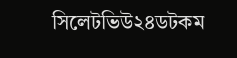সিলেটভিউ২৪ডটকম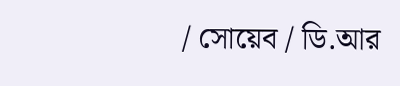/ সোয়েব / ডি.আর